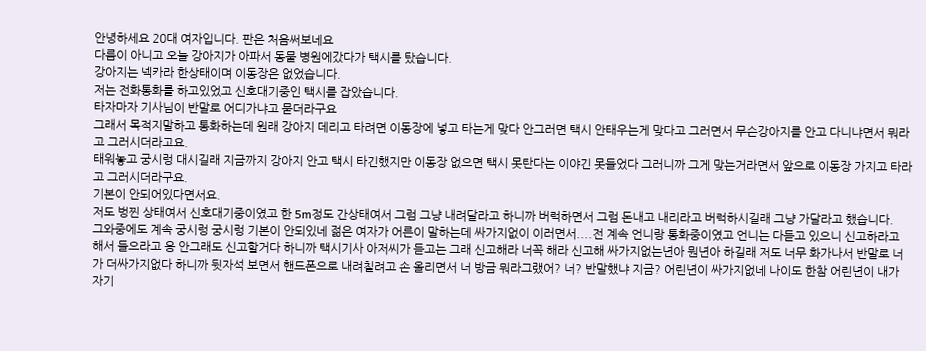안녕하세요 20대 여자입니다. 판은 처음써보네요
다름이 아니고 오늘 강아지가 아파서 동물 병원에갔다가 택시를 탔습니다.
강아지는 넥카라 한상태이며 이동장은 없었습니다.
저는 전화통화를 하고있었고 신호대기중인 택시를 잡았습니다.
타자마자 기사님이 반말로 어디가냐고 묻더라구요
그래서 목적지말하고 통화하는데 원래 강아지 데리고 타려면 이동장에 넣고 타는게 맞다 안그러면 택시 안태우는게 맞다고 그러면서 무슨강아지를 안고 다니냐면서 뭐라고 그러시더라고요.
태워놓고 궁시렁 대시길래 지금까지 강아지 안고 택시 타긴했지만 이동장 없으면 택시 못탄다는 이야긴 못들었다 그러니까 그게 맞는거라면서 앞으로 이동장 가지고 타라고 그러시더라구요.
기본이 안되어있다면서요.
저도 벙찐 상태여서 신호대기중이였고 한 5m정도 간상태여서 그럼 그냥 내려달라고 하니까 버럭하면서 그럼 돈내고 내리라고 버럭하시길래 그냥 가달라고 했습니다.
그와중에도 계속 궁시렁 궁시렁 기본이 안되있네 젊은 여자가 어른이 말하는데 싸가지없이 이러면서....전 계속 언니랑 통화중이였고 언니는 다듣고 있으니 신고하라고 해서 들으라고 응 안그래도 신고할거다 하니까 택시기사 아저씨가 듣고는 그래 신고해라 너꼭 해라 신고해 싸가지없는년아 뭔년아 하길래 저도 너무 화가나서 반말로 너가 더싸가지없다 하니까 뒷자석 보면서 핸드폰으로 내려칠려고 손 올리면서 너 방금 뭐라그랬어? 너? 반말했냐 지금? 어린년이 싸가지없네 나이도 한참 어린년이 내가 자기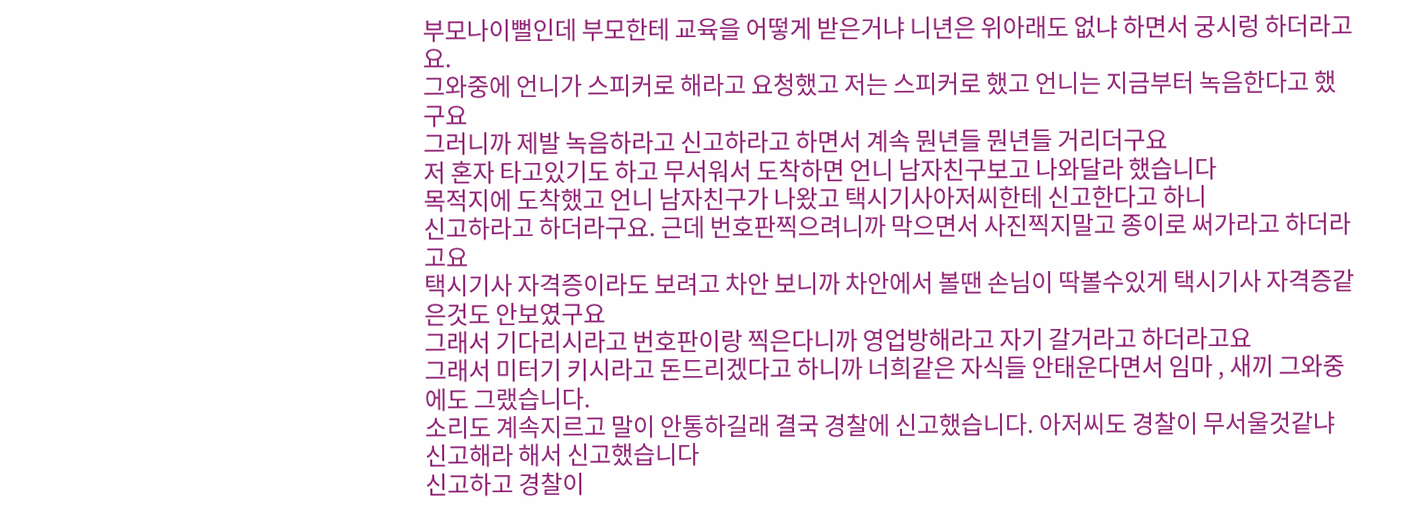부모나이뻘인데 부모한테 교육을 어떻게 받은거냐 니년은 위아래도 없냐 하면서 궁시렁 하더라고요.
그와중에 언니가 스피커로 해라고 요청했고 저는 스피커로 했고 언니는 지금부터 녹음한다고 했구요
그러니까 제발 녹음하라고 신고하라고 하면서 계속 뭔년들 뭔년들 거리더구요
저 혼자 타고있기도 하고 무서워서 도착하면 언니 남자친구보고 나와달라 했습니다
목적지에 도착했고 언니 남자친구가 나왔고 택시기사아저씨한테 신고한다고 하니
신고하라고 하더라구요. 근데 번호판찍으려니까 막으면서 사진찍지말고 종이로 써가라고 하더라고요
택시기사 자격증이라도 보려고 차안 보니까 차안에서 볼땐 손님이 딱볼수있게 택시기사 자격증같은것도 안보였구요
그래서 기다리시라고 번호판이랑 찍은다니까 영업방해라고 자기 갈거라고 하더라고요
그래서 미터기 키시라고 돈드리겠다고 하니까 너희같은 자식들 안태운다면서 임마 , 새끼 그와중에도 그랬습니다.
소리도 계속지르고 말이 안통하길래 결국 경찰에 신고했습니다. 아저씨도 경찰이 무서울것같냐 신고해라 해서 신고했습니다
신고하고 경찰이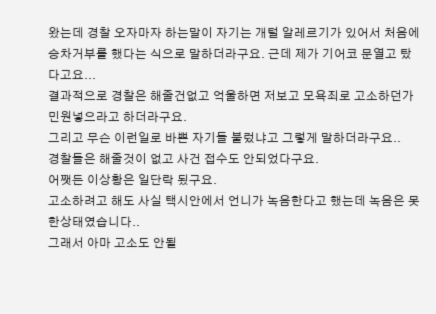왔는데 경찰 오자마자 하는말이 자기는 개털 알레르기가 있어서 처음에 승차거부를 했다는 식으로 말하더라구요. 근데 제가 기어코 문열고 탔다고요...
결과적으로 경찰은 해줄건없고 억울하면 저보고 모욕죄로 고소하던가 민원넣으라고 하더라구요.
그리고 무슨 이런일로 바쁜 자기들 불렀냐고 그렇게 말하더라구요..
경찰들은 해줄것이 없고 사건 접수도 안되었다구요.
어쨋든 이상황은 일단락 됬구요.
고소하려고 해도 사실 택시안에서 언니가 녹음한다고 했는데 녹음은 못한상태였습니다..
그래서 아마 고소도 안될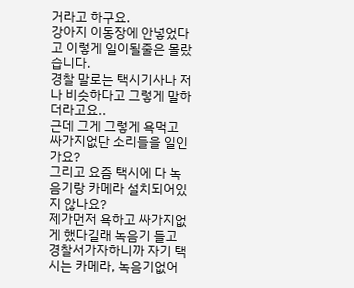거라고 하구요.
강아지 이동장에 안넣었다고 이렇게 일이될줄은 몰랐습니다.
경찰 말로는 택시기사나 저나 비슷하다고 그렇게 말하더라고요..
근데 그게 그렇게 욕먹고 싸가지없단 소리들을 일인가요?
그리고 요즘 택시에 다 녹음기랑 카메라 설치되어있지 않나요?
제가먼저 욕하고 싸가지없게 했다길래 녹음기 들고 경찰서가자하니까 자기 택시는 카메라, 녹음기없어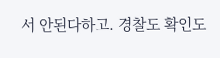서 안된다하고. 경찰도 확인도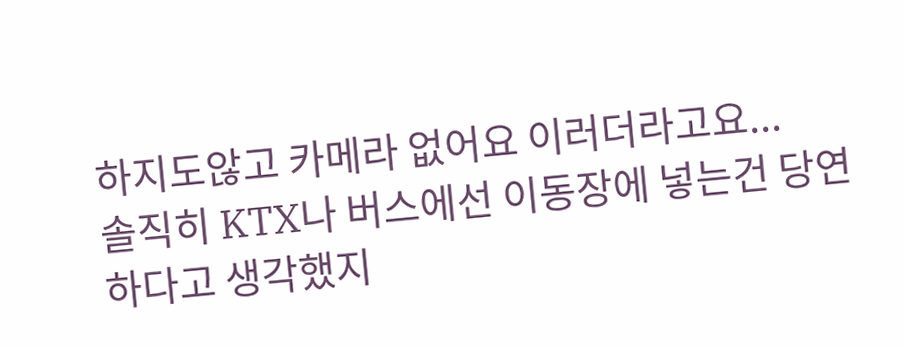하지도않고 카메라 없어요 이러더라고요...
솔직히 KTX나 버스에선 이동장에 넣는건 당연하다고 생각했지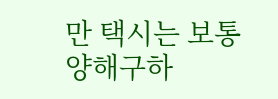만 택시는 보통 양해구하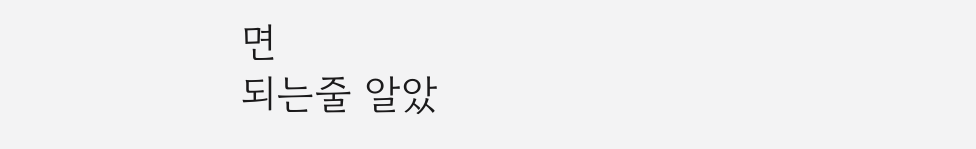면
되는줄 알았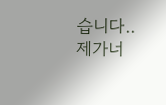습니다.. 제가너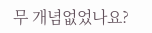무 개념없었나요?